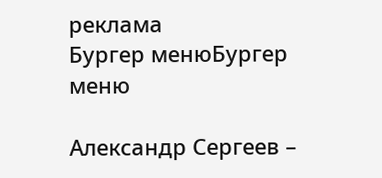реклама
Бургер менюБургер меню

Александр Сергеев –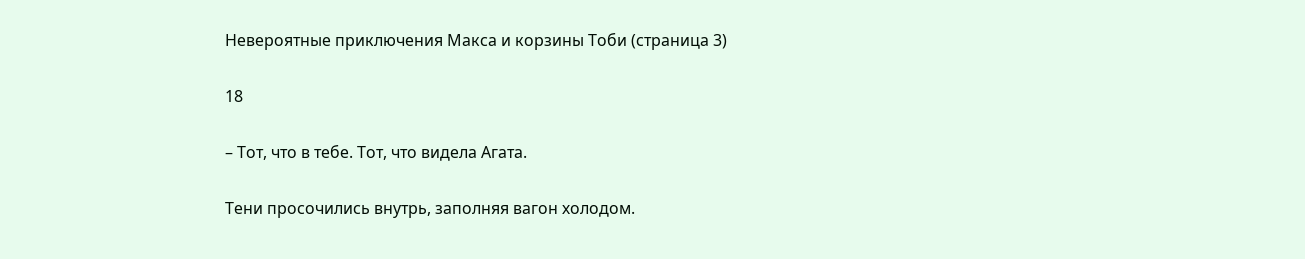Невероятные приключения Макса и корзины Тоби (страница 3)

18

– Тот, что в тебе. Тот, что видела Агата.

Тени просочились внутрь, заполняя вагон холодом.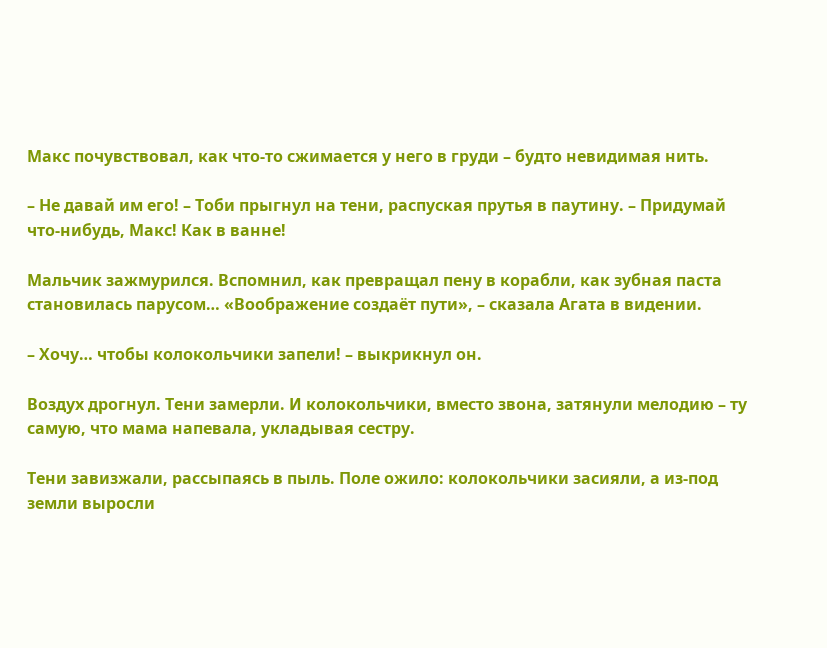Макс почувствовал, как что-то сжимается у него в груди – будто невидимая нить.

– Не давай им его! – Тоби прыгнул на тени, распуская прутья в паутину. – Придумай что-нибудь, Макс! Как в ванне!

Мальчик зажмурился. Вспомнил, как превращал пену в корабли, как зубная паста становилась парусом… «Воображение создаёт пути», – сказала Агата в видении.

– Хочу… чтобы колокольчики запели! – выкрикнул он.

Воздух дрогнул. Тени замерли. И колокольчики, вместо звона, затянули мелодию – ту самую, что мама напевала, укладывая сестру.

Тени завизжали, рассыпаясь в пыль. Поле ожило: колокольчики засияли, а из-под земли выросли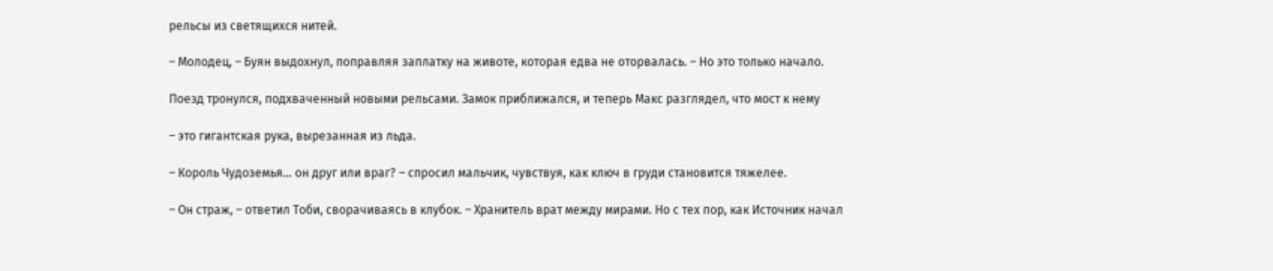рельсы из светящихся нитей.

– Молодец, – Буян выдохнул, поправляя заплатку на животе, которая едва не оторвалась. – Но это только начало.

Поезд тронулся, подхваченный новыми рельсами. Замок приближался, и теперь Макс разглядел, что мост к нему

– это гигантская рука, вырезанная из льда.

– Король Чудоземья… он друг или враг? – спросил мальчик, чувствуя, как ключ в груди становится тяжелее.

– Он страж, – ответил Тоби, сворачиваясь в клубок. – Хранитель врат между мирами. Но с тех пор, как Источник начал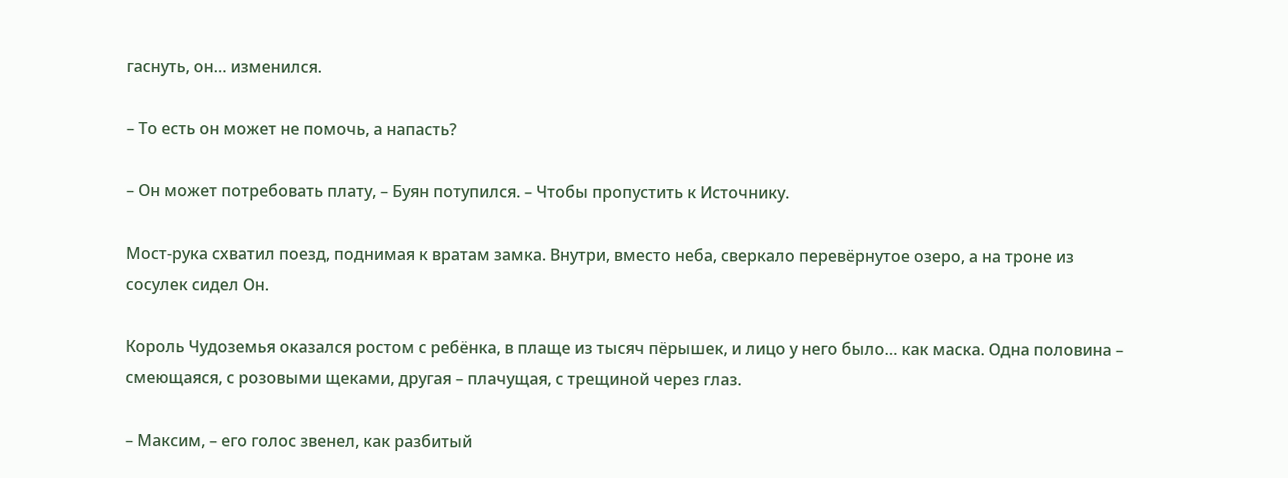гаснуть, он… изменился.

– То есть он может не помочь, а напасть?

– Он может потребовать плату, – Буян потупился. – Чтобы пропустить к Источнику.

Мост-рука схватил поезд, поднимая к вратам замка. Внутри, вместо неба, сверкало перевёрнутое озеро, а на троне из сосулек сидел Он.

Король Чудоземья оказался ростом с ребёнка, в плаще из тысяч пёрышек, и лицо у него было… как маска. Одна половина – смеющаяся, с розовыми щеками, другая – плачущая, с трещиной через глаз.

– Максим, – его голос звенел, как разбитый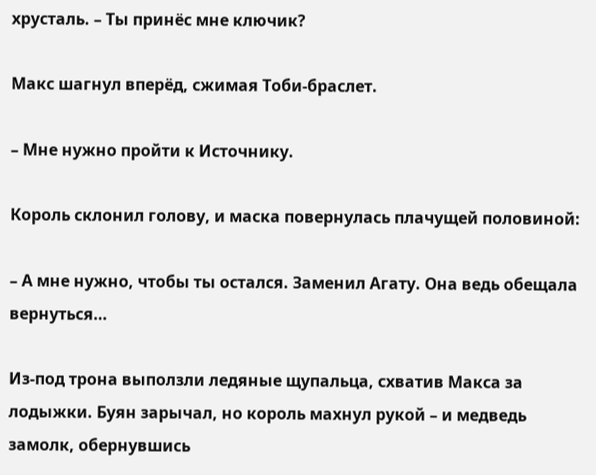хрусталь. – Ты принёс мне ключик?

Макс шагнул вперёд, сжимая Тоби-браслет.

– Мне нужно пройти к Источнику.

Король склонил голову, и маска повернулась плачущей половиной:

– А мне нужно, чтобы ты остался. Заменил Агату. Она ведь обещала вернуться…

Из-под трона выползли ледяные щупальца, схватив Макса за лодыжки. Буян зарычал, но король махнул рукой – и медведь замолк, обернувшись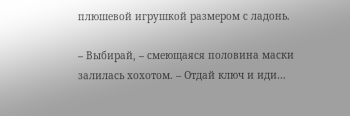плюшевой игрушкой размером с ладонь.

– Выбирай, – смеющаяся половина маски залилась хохотом. – Отдай ключ и иди…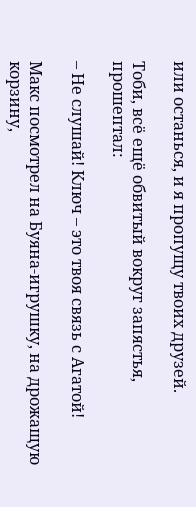или останься, и я пропущу твоих друзей.

Тоби, всё ещё обвитый вокруг запястья, прошептал:

– Не слушай! Ключ – это твоя связь с Агатой!

Макс посмотрел на Буяна-игрушку, на дрожащую корзину,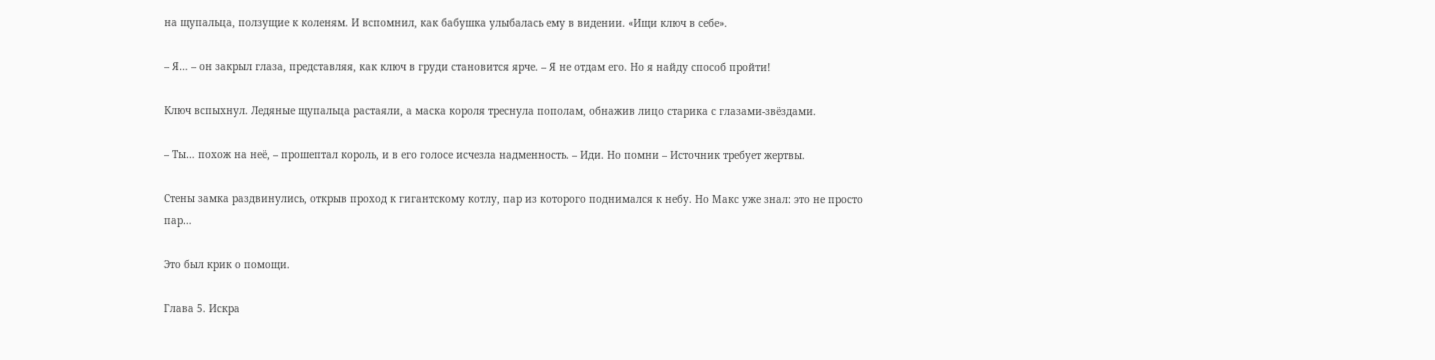на щупальца, ползущие к коленям. И вспомнил, как бабушка улыбалась ему в видении. «Ищи ключ в себе».

– Я… – он закрыл глаза, представляя, как ключ в груди становится ярче. – Я не отдам его. Но я найду способ пройти!

Ключ вспыхнул. Ледяные щупальца растаяли, а маска короля треснула пополам, обнажив лицо старика с глазами-звёздами.

– Ты… похож на неё, – прошептал король, и в его голосе исчезла надменность. – Иди. Но помни – Источник требует жертвы.

Стены замка раздвинулись, открыв проход к гигантскому котлу, пар из которого поднимался к небу. Но Макс уже знал: это не просто пар…

Это был крик о помощи.

Глава 5. Искра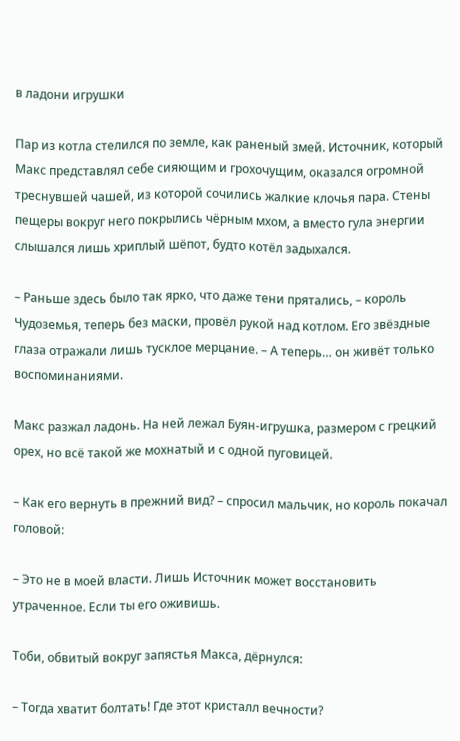в ладони игрушки

Пар из котла стелился по земле, как раненый змей. Источник, который Макс представлял себе сияющим и грохочущим, оказался огромной треснувшей чашей, из которой сочились жалкие клочья пара. Стены пещеры вокруг него покрылись чёрным мхом, а вместо гула энергии слышался лишь хриплый шёпот, будто котёл задыхался.

– Раньше здесь было так ярко, что даже тени прятались, – король Чудоземья, теперь без маски, провёл рукой над котлом. Его звёздные глаза отражали лишь тусклое мерцание. – А теперь… он живёт только воспоминаниями.

Макс разжал ладонь. На ней лежал Буян-игрушка, размером с грецкий орех, но всё такой же мохнатый и с одной пуговицей.

– Как его вернуть в прежний вид? – спросил мальчик, но король покачал головой:

– Это не в моей власти. Лишь Источник может восстановить утраченное. Если ты его оживишь.

Тоби, обвитый вокруг запястья Макса, дёрнулся:

– Тогда хватит болтать! Где этот кристалл вечности?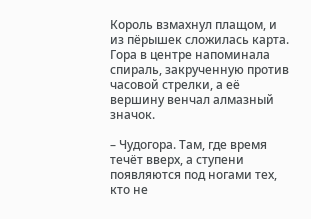Король взмахнул плащом, и из пёрышек сложилась карта. Гора в центре напоминала спираль, закрученную против часовой стрелки, а её вершину венчал алмазный значок.

– Чудогора. Там, где время течёт вверх, а ступени появляются под ногами тех, кто не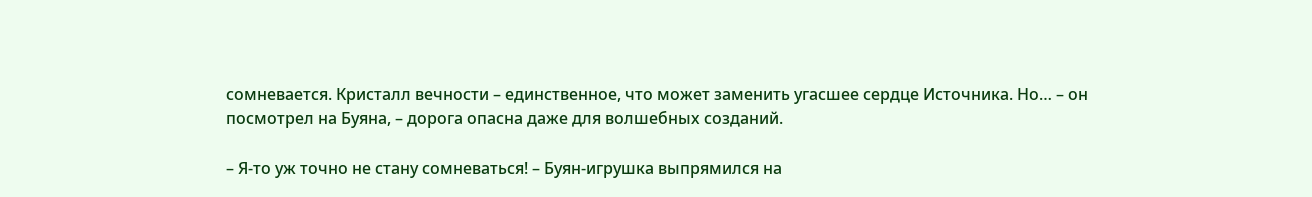сомневается. Кристалл вечности – единственное, что может заменить угасшее сердце Источника. Но… – он посмотрел на Буяна, – дорога опасна даже для волшебных созданий.

– Я-то уж точно не стану сомневаться! – Буян-игрушка выпрямился на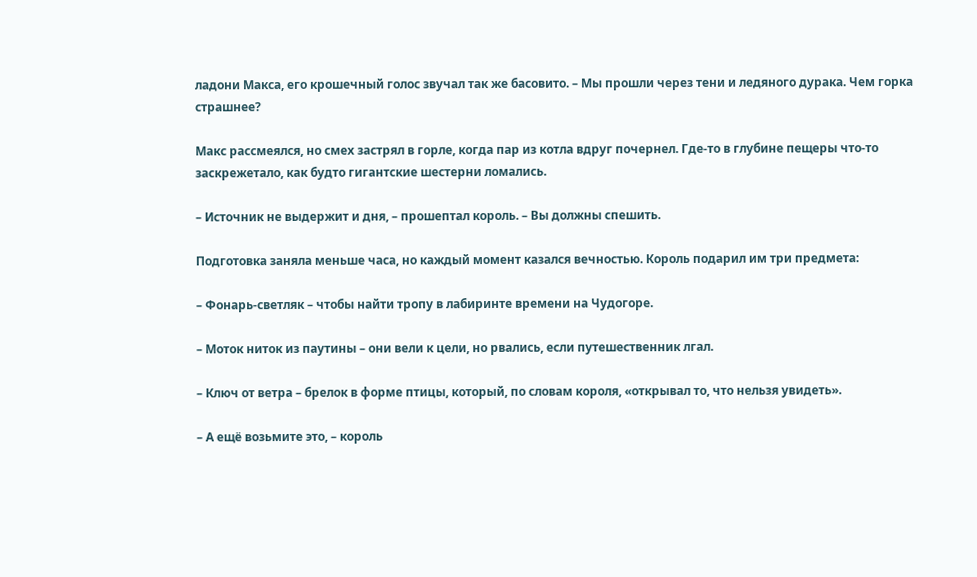ладони Макса, его крошечный голос звучал так же басовито. – Мы прошли через тени и ледяного дурака. Чем горка страшнее?

Макс рассмеялся, но смех застрял в горле, когда пар из котла вдруг почернел. Где-то в глубине пещеры что-то заскрежетало, как будто гигантские шестерни ломались.

– Источник не выдержит и дня, – прошептал король. – Вы должны спешить.

Подготовка заняла меньше часа, но каждый момент казался вечностью. Король подарил им три предмета:

– Фонарь-светляк – чтобы найти тропу в лабиринте времени на Чудогоре.

– Моток ниток из паутины – они вели к цели, но рвались, если путешественник лгал.

– Ключ от ветра – брелок в форме птицы, который, по словам короля, «открывал то, что нельзя увидеть».

– А ещё возьмите это, – король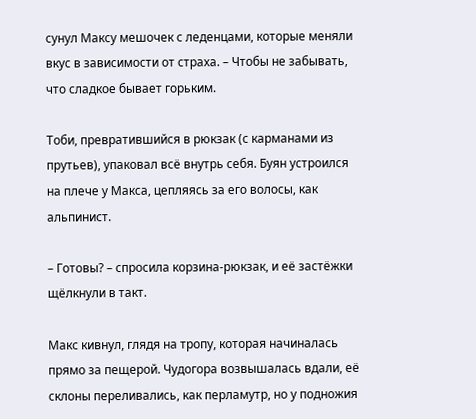сунул Максу мешочек с леденцами, которые меняли вкус в зависимости от страха. – Чтобы не забывать, что сладкое бывает горьким.

Тоби, превратившийся в рюкзак (с карманами из прутьев), упаковал всё внутрь себя. Буян устроился на плече у Макса, цепляясь за его волосы, как альпинист.

– Готовы? – спросила корзина-рюкзак, и её застёжки щёлкнули в такт.

Макс кивнул, глядя на тропу, которая начиналась прямо за пещерой. Чудогора возвышалась вдали, её склоны переливались, как перламутр, но у подножия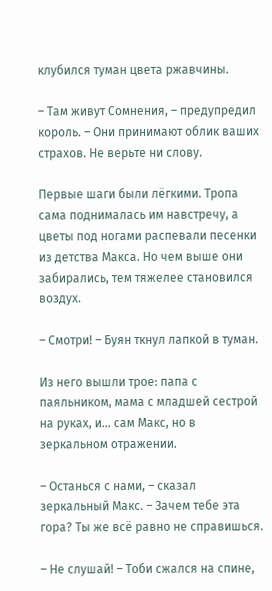клубился туман цвета ржавчины.

– Там живут Сомнения, – предупредил король. – Они принимают облик ваших страхов. Не верьте ни слову.

Первые шаги были лёгкими. Тропа сама поднималась им навстречу, а цветы под ногами распевали песенки из детства Макса. Но чем выше они забирались, тем тяжелее становился воздух.

– Смотри! – Буян ткнул лапкой в туман.

Из него вышли трое: папа с паяльником, мама с младшей сестрой на руках, и… сам Макс, но в зеркальном отражении.

– Останься с нами, – сказал зеркальный Макс. – Зачем тебе эта гора? Ты же всё равно не справишься.

– Не слушай! – Тоби сжался на спине,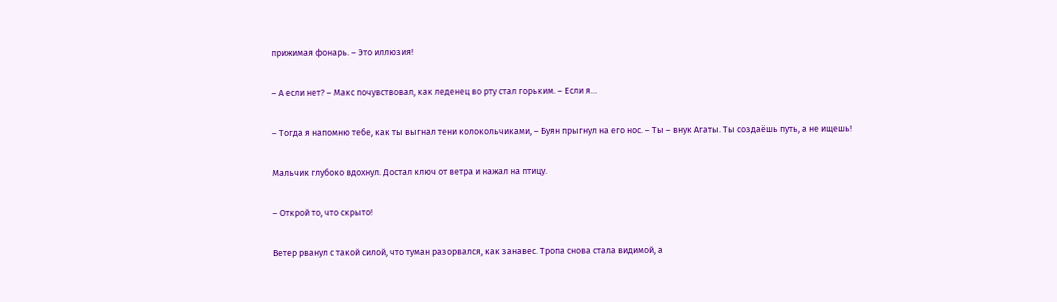прижимая фонарь. – Это иллюзия!

– А если нет? – Макс почувствовал, как леденец во рту стал горьким. – Если я…

– Тогда я напомню тебе, как ты выгнал тени колокольчиками, – Буян прыгнул на его нос. – Ты – внук Агаты. Ты создаёшь путь, а не ищешь!

Мальчик глубоко вдохнул. Достал ключ от ветра и нажал на птицу.

– Открой то, что скрыто!

Ветер рванул с такой силой, что туман разорвался, как занавес. Тропа снова стала видимой, а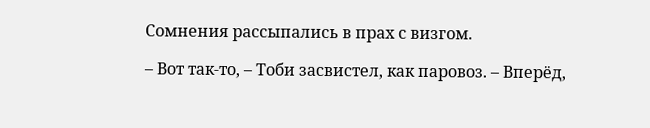Сомнения рассыпались в прах с визгом.

– Вот так-то, – Тоби засвистел, как паровоз. – Вперёд,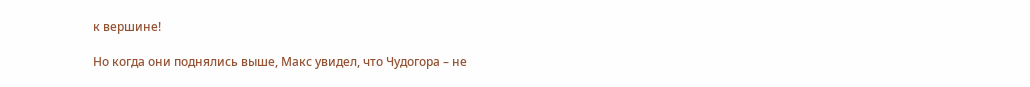к вершине!

Но когда они поднялись выше, Макс увидел, что Чудогора – не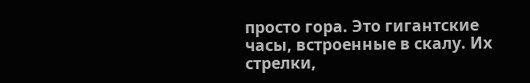просто гора. Это гигантские часы, встроенные в скалу. Их стрелки,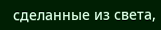сделанные из света,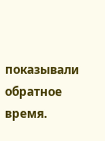показывали обратное время.